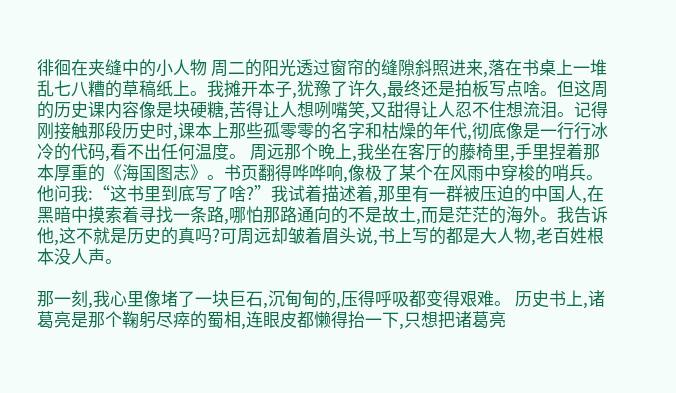徘徊在夹缝中的小人物 周二的阳光透过窗帘的缝隙斜照进来,落在书桌上一堆乱七八糟的草稿纸上。我摊开本子,犹豫了许久,最终还是拍板写点啥。但这周的历史课内容像是块硬糖,苦得让人想咧嘴笑,又甜得让人忍不住想流泪。记得刚接触那段历史时,课本上那些孤零零的名字和枯燥的年代,彻底像是一行行冰冷的代码,看不出任何温度。 周远那个晚上,我坐在客厅的藤椅里,手里捏着那本厚重的《海国图志》。书页翻得哗哗响,像极了某个在风雨中穿梭的哨兵。他问我:“这书里到底写了啥?”我试着描述着,那里有一群被压迫的中国人,在黑暗中摸索着寻找一条路,哪怕那路通向的不是故土,而是茫茫的海外。我告诉他,这不就是历史的真吗?可周远却皱着眉头说,书上写的都是大人物,老百姓根本没人声。

那一刻,我心里像堵了一块巨石,沉甸甸的,压得呼吸都变得艰难。 历史书上,诸葛亮是那个鞠躬尽瘁的蜀相,连眼皮都懒得抬一下,只想把诸葛亮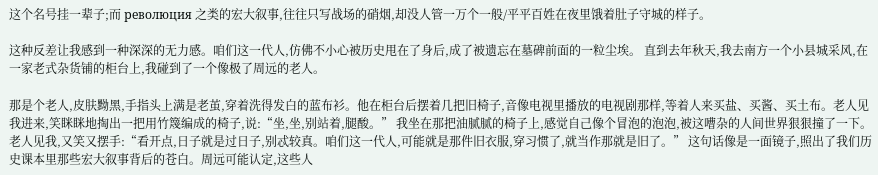这个名号挂一辈子;而 революция 之类的宏大叙事,往往只写战场的硝烟,却没人管一万个一般/平平百姓在夜里饿着肚子守城的样子。

这种反差让我感到一种深深的无力感。咱们这一代人,仿佛不小心被历史甩在了身后,成了被遗忘在墓碑前面的一粒尘埃。 直到去年秋天,我去南方一个小县城采风,在一家老式杂货铺的柜台上,我碰到了一个像极了周远的老人。

那是个老人,皮肤黝黑,手指头上满是老茧,穿着洗得发白的蓝布衫。他在柜台后摆着几把旧椅子,音像电视里播放的电视剧那样,等着人来买盐、买酱、买土布。老人见我进来,笑眯眯地掏出一把用竹篾编成的椅子,说:“坐,坐,别站着,腿酸。” 我坐在那把油腻腻的椅子上,感觉自己像个冒泡的泡泡,被这嘈杂的人间世界狠狠撞了一下。老人见我,又笑又摆手:“看开点,日子就是过日子,别忒较真。咱们这一代人,可能就是那件旧衣服,穿习惯了,就当作那就是旧了。” 这句话像是一面镜子,照出了我们历史课本里那些宏大叙事背后的苍白。周远可能认定,这些人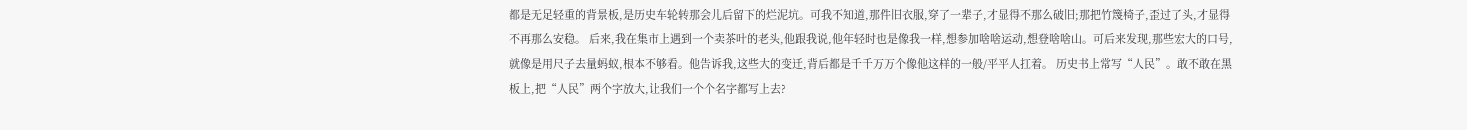都是无足轻重的背景板,是历史车轮转那会儿后留下的烂泥坑。可我不知道,那件旧衣服,穿了一辈子,才显得不那么破旧;那把竹篾椅子,歪过了头,才显得不再那么安稳。 后来,我在集市上遇到一个卖茶叶的老头,他跟我说,他年轻时也是像我一样,想参加啥啥运动,想登啥啥山。可后来发现,那些宏大的口号,就像是用尺子去量蚂蚁,根本不够看。他告诉我,这些大的变迁,背后都是千千万万个像他这样的一般/平平人扛着。 历史书上常写“人民”。敢不敢在黑板上,把“人民”两个字放大,让我们一个个名字都写上去?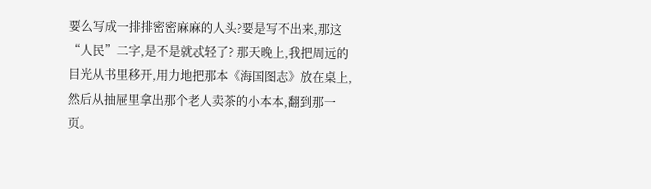要么写成一排排密密麻麻的人头?要是写不出来,那这“人民”二字,是不是就忒轻了? 那天晚上,我把周远的目光从书里移开,用力地把那本《海国图志》放在桌上,然后从抽屉里拿出那个老人卖茶的小本本,翻到那一页。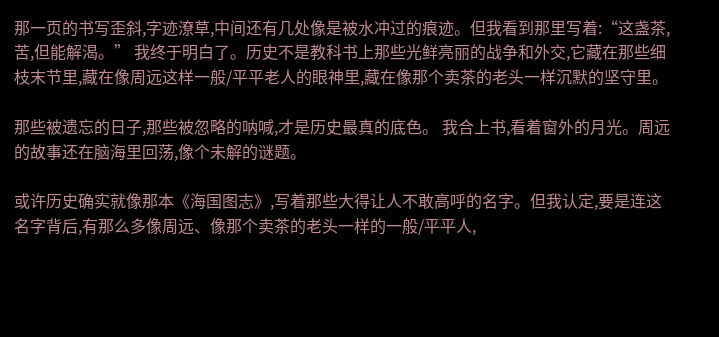那一页的书写歪斜,字迹潦草,中间还有几处像是被水冲过的痕迹。但我看到那里写着:“这盏茶,苦,但能解渴。” 我终于明白了。历史不是教科书上那些光鲜亮丽的战争和外交,它藏在那些细枝末节里,藏在像周远这样一般/平平老人的眼神里,藏在像那个卖茶的老头一样沉默的坚守里。

那些被遗忘的日子,那些被忽略的呐喊,才是历史最真的底色。 我合上书,看着窗外的月光。周远的故事还在脑海里回荡,像个未解的谜题。

或许历史确实就像那本《海国图志》,写着那些大得让人不敢高呼的名字。但我认定,要是连这名字背后,有那么多像周远、像那个卖茶的老头一样的一般/平平人,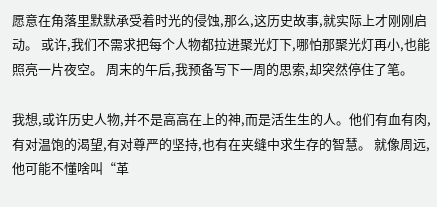愿意在角落里默默承受着时光的侵蚀,那么,这历史故事,就实际上才刚刚启动。 或许,我们不需求把每个人物都拉进聚光灯下,哪怕那聚光灯再小,也能照亮一片夜空。 周末的午后,我预备写下一周的思索,却突然停住了笔。

我想,或许历史人物,并不是高高在上的神,而是活生生的人。他们有血有肉,有对温饱的渴望,有对尊严的坚持,也有在夹缝中求生存的智慧。 就像周远,他可能不懂啥叫“革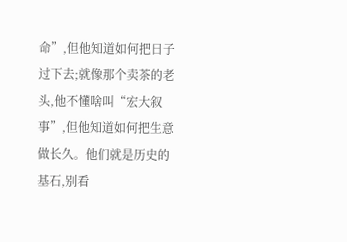命”,但他知道如何把日子过下去;就像那个卖茶的老头,他不懂啥叫“宏大叙事”,但他知道如何把生意做长久。他们就是历史的基石,别看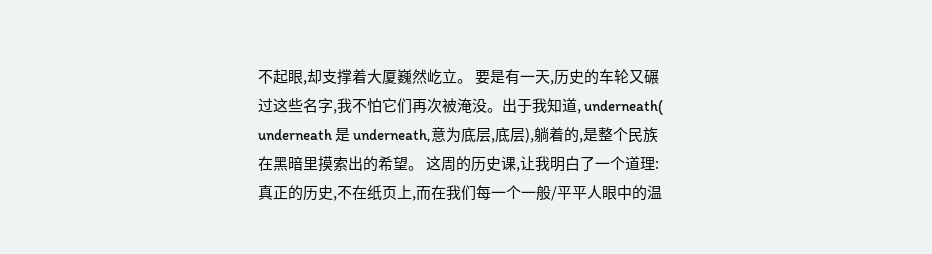不起眼,却支撑着大厦巍然屹立。 要是有一天,历史的车轮又碾过这些名字,我不怕它们再次被淹没。出于我知道, underneath( underneath 是 underneath,意为底层,底层),躺着的,是整个民族在黑暗里摸索出的希望。 这周的历史课,让我明白了一个道理:真正的历史,不在纸页上,而在我们每一个一般/平平人眼中的温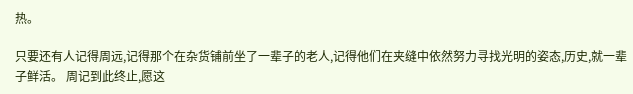热。

只要还有人记得周远,记得那个在杂货铺前坐了一辈子的老人,记得他们在夹缝中依然努力寻找光明的姿态,历史,就一辈子鲜活。 周记到此终止,愿这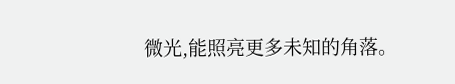微光,能照亮更多未知的角落。